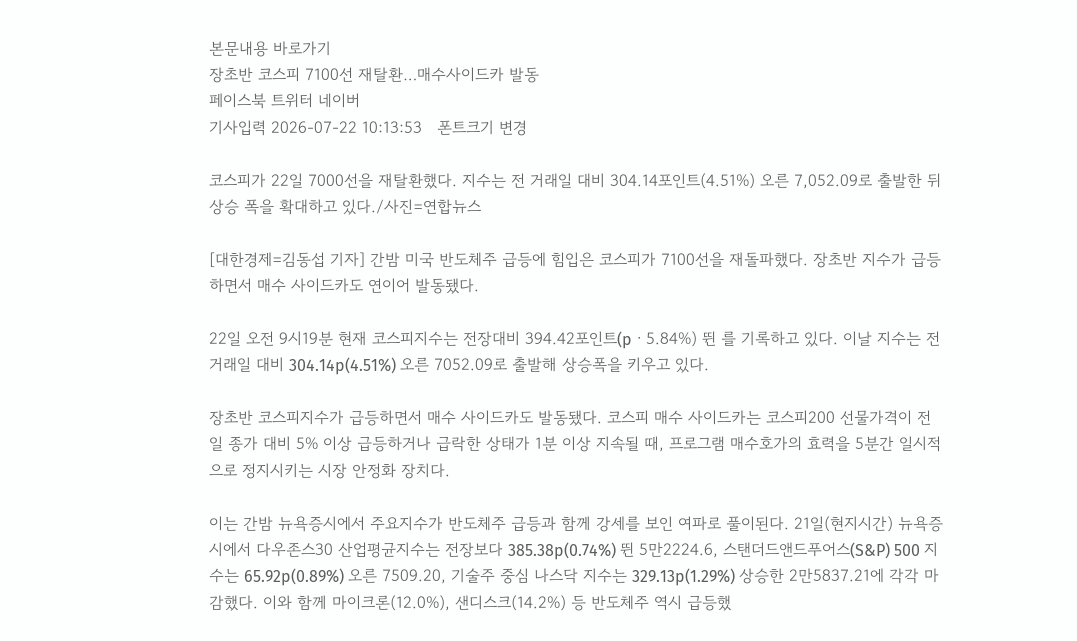본문내용 바로가기
장초반 코스피 7100선 재탈환…매수사이드카 발동
페이스북 트위터 네이버
기사입력 2026-07-22 10:13:53   폰트크기 변경

코스피가 22일 7000선을 재탈환했다. 지수는 전 거래일 대비 304.14포인트(4.51%) 오른 7,052.09로 출발한 뒤 상승 폭을 확대하고 있다./사진=연합뉴스

[대한경제=김동섭 기자] 간밤 미국 반도체주 급등에 힘입은 코스피가 7100선을 재돌파했다. 장초반 지수가 급등하면서 매수 사이드카도 연이어 발동됐다.

22일 오전 9시19분 현재 코스피지수는 전장대비 394.42포인트(pㆍ5.84%) 뛴 를 기록하고 있다. 이날 지수는 전 거래일 대비 304.14p(4.51%) 오른 7052.09로 출발해 상승폭을 키우고 있다.

장초반 코스피지수가 급등하면서 매수 사이드카도 발동됐다. 코스피 매수 사이드카는 코스피200 선물가격이 전일 종가 대비 5% 이상 급등하거나 급락한 상태가 1분 이상 지속될 때, 프로그램 매수호가의 효력을 5분간 일시적으로 정지시키는 시장 안정화 장치다.

이는 간밤 뉴욕증시에서 주요지수가 반도체주 급등과 함께 강세를 보인 여파로 풀이된다. 21일(현지시간) 뉴욕증시에서 다우존스30 산업평균지수는 전장보다 385.38p(0.74%) 뛴 5만2224.6, 스탠더드앤드푸어스(S&P) 500 지수는 65.92p(0.89%) 오른 7509.20, 기술주 중심 나스닥 지수는 329.13p(1.29%) 상승한 2만5837.21에 각각 마감했다. 이와 함께 마이크론(12.0%), 샌디스크(14.2%) 등 반도체주 역시 급등했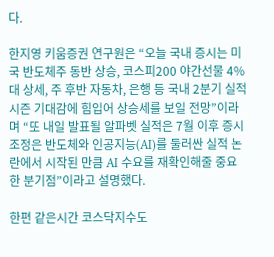다.

한지영 키움증권 연구원은 “오늘 국내 증시는 미국 반도체주 동반 상승, 코스피200 야간선물 4% 대 상세, 주 후반 자동차, 은행 등 국내 2분기 실적 시즌 기대감에 힘입어 상승세를 보일 전망”이라며 “또 내일 발표될 알파벳 실적은 7월 이후 증시조정은 반도체와 인공지능(AI)를 둘러싼 실적 논란에서 시작된 만큼 AI 수요를 재확인해줄 중요한 분기점”이라고 설명했다.

한편 같은시간 코스닥지수도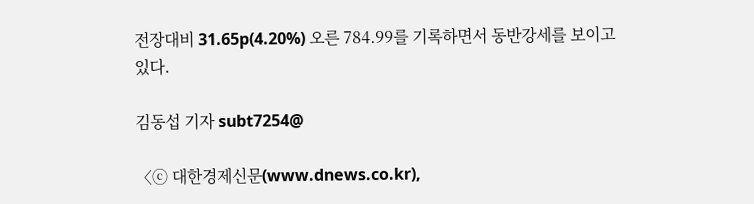전장대비 31.65p(4.20%) 오른 784.99를 기록하면서 동반강세를 보이고 있다.

김동섭 기자 subt7254@

〈ⓒ 대한경제신문(www.dnews.co.kr),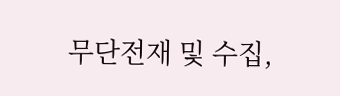무단전재 및 수집,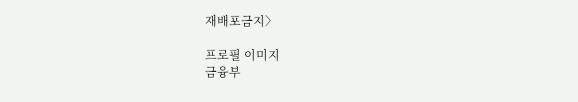재배포금지〉

프로필 이미지
금융부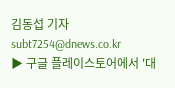김동섭 기자
subt7254@dnews.co.kr
▶ 구글 플레이스토어에서 '대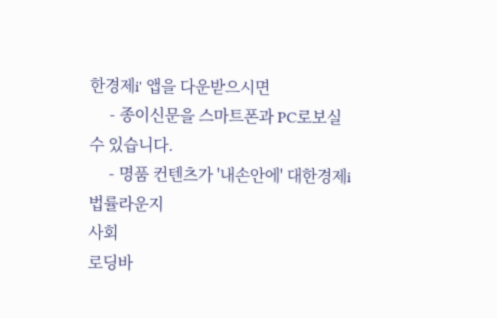한경제i' 앱을 다운받으시면
     - 종이신문을 스마트폰과 PC로보실 수 있습니다.
     - 명품 컨텐츠가 '내손안에' 대한경제i
법률라운지
사회
로딩바